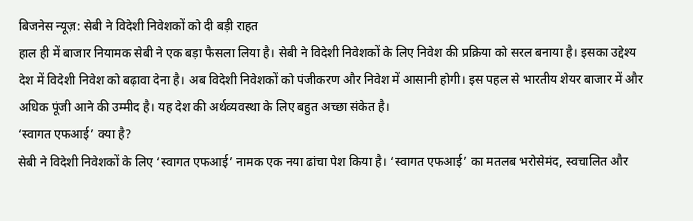बिजनेस न्यूज़: सेबी ने विदेशी निवेशकों को दी बड़ी राहत
हाल ही में बाजार नियामक सेबी ने एक बड़ा फैसला लिया है। सेबी ने विदेशी निवेशकों के लिए निवेश की प्रक्रिया को सरल बनाया है। इसका उद्देश्य देश में विदेशी निवेश को बढ़ावा देना है। अब विदेशी निवेशकों को पंजीकरण और निवेश में आसानी होगी। इस पहल से भारतीय शेयर बाजार में और अधिक पूंजी आने की उम्मीद है। यह देश की अर्थव्यवस्था के लिए बहुत अच्छा संकेत है।
‘स्वागत एफआई’ क्या है?
सेबी ने विदेशी निवेशकों के लिए ‘स्वागत एफआई’ नामक एक नया ढांचा पेश किया है। ‘स्वागत एफआई’ का मतलब भरोसेमंद, स्वचालित और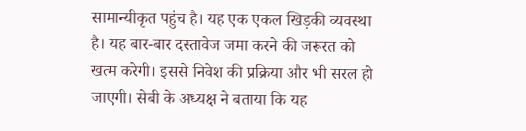सामान्यीकृत पहुंच है। यह एक एकल खिड़की व्यवस्था है। यह बार-बार दस्तावेज जमा करने की जरूरत को खत्म करेगी। इससे निवेश की प्रक्रिया और भी सरल हो जाएगी। सेबी के अध्यक्ष ने बताया कि यह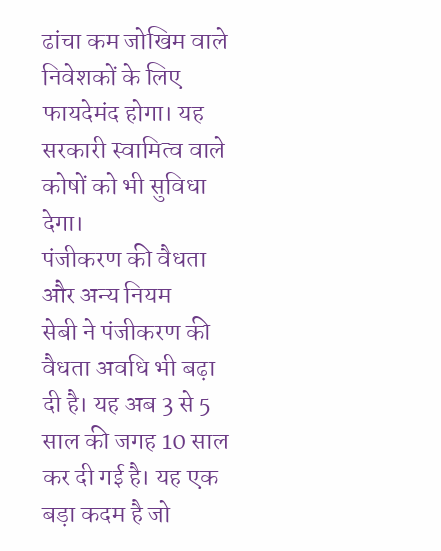ढांचा कम जोखिम वाले निवेशकों के लिए फायदेमंद होगा। यह सरकारी स्वामित्व वाले कोषों को भी सुविधा देगा।
पंजीकरण की वैधता और अन्य नियम
सेबी ने पंजीकरण की वैधता अवधि भी बढ़ा दी है। यह अब 3 से 5 साल की जगह 10 साल कर दी गई है। यह एक बड़ा कदम है जो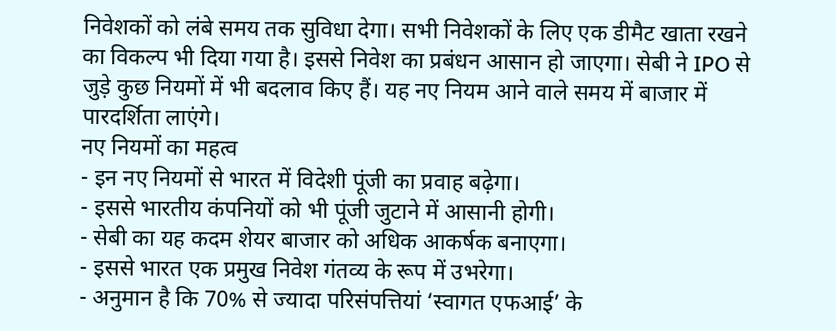निवेशकों को लंबे समय तक सुविधा देगा। सभी निवेशकों के लिए एक डीमैट खाता रखने का विकल्प भी दिया गया है। इससे निवेश का प्रबंधन आसान हो जाएगा। सेबी ने IPO से जुड़े कुछ नियमों में भी बदलाव किए हैं। यह नए नियम आने वाले समय में बाजार में पारदर्शिता लाएंगे।
नए नियमों का महत्व
- इन नए नियमों से भारत में विदेशी पूंजी का प्रवाह बढ़ेगा।
- इससे भारतीय कंपनियों को भी पूंजी जुटाने में आसानी होगी।
- सेबी का यह कदम शेयर बाजार को अधिक आकर्षक बनाएगा।
- इससे भारत एक प्रमुख निवेश गंतव्य के रूप में उभरेगा।
- अनुमान है कि 70% से ज्यादा परिसंपत्तियां ‘स्वागत एफआई’ के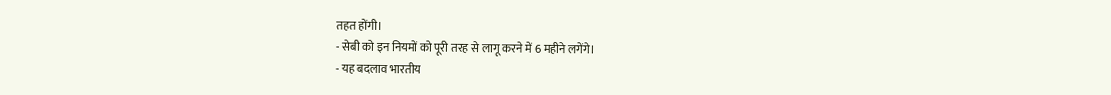तहत होंगी।
- सेबी को इन नियमों को पूरी तरह से लागू करने में 6 महीने लगेंगे।
- यह बदलाव भारतीय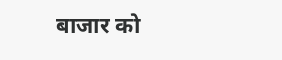बाजार को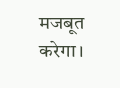मजबूत करेगा।